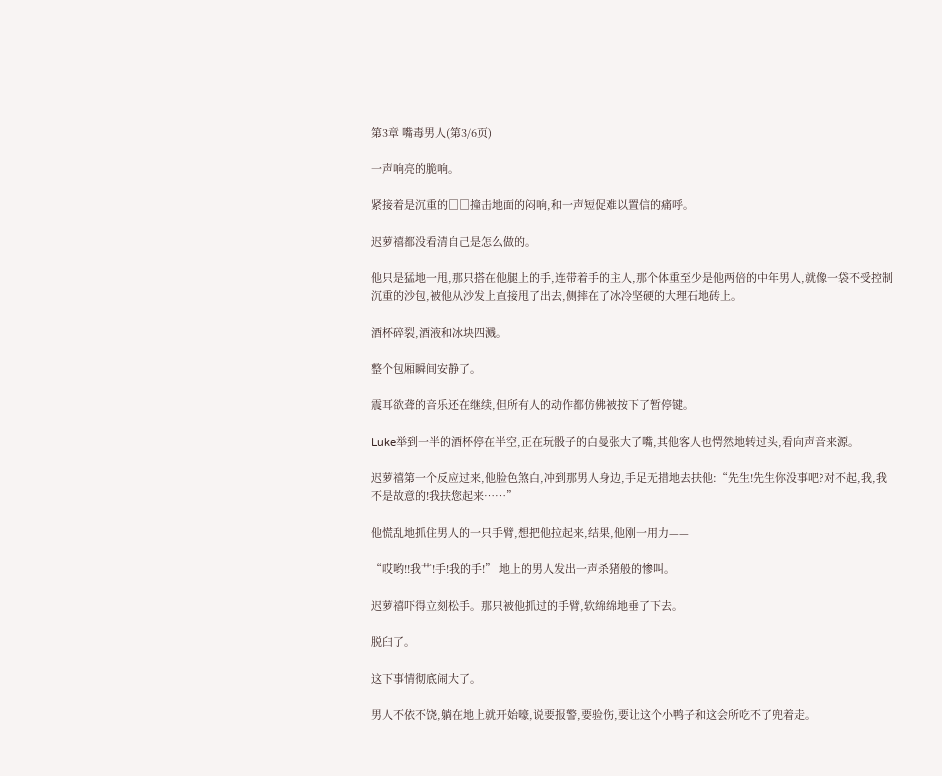第3章 嘴毒男人(第3/6页)

一声响亮的脆响。

紧接着是沉重的□□撞击地面的闷响,和一声短促难以置信的痛呼。

迟萝禧都没看清自己是怎么做的。

他只是猛地一甩,那只搭在他腿上的手,连带着手的主人,那个体重至少是他两倍的中年男人,就像一袋不受控制沉重的沙包,被他从沙发上直接甩了出去,侧摔在了冰冷坚硬的大理石地砖上。

酒杯碎裂,酒液和冰块四溅。

整个包厢瞬间安静了。

震耳欲聋的音乐还在继续,但所有人的动作都仿佛被按下了暂停键。

Luke举到一半的酒杯停在半空,正在玩骰子的白曼张大了嘴,其他客人也愕然地转过头,看向声音来源。

迟萝禧第一个反应过来,他脸色煞白,冲到那男人身边,手足无措地去扶他:“先生!先生你没事吧?对不起,我,我不是故意的!我扶您起来……”

他慌乱地抓住男人的一只手臂,想把他拉起来,结果,他刚一用力——

“哎哟!!我艹!手!我的手!” 地上的男人发出一声杀猪般的惨叫。

迟萝禧吓得立刻松手。那只被他抓过的手臂,软绵绵地垂了下去。

脱臼了。

这下事情彻底闹大了。

男人不依不饶,躺在地上就开始嚎,说要报警,要验伤,要让这个小鸭子和这会所吃不了兜着走。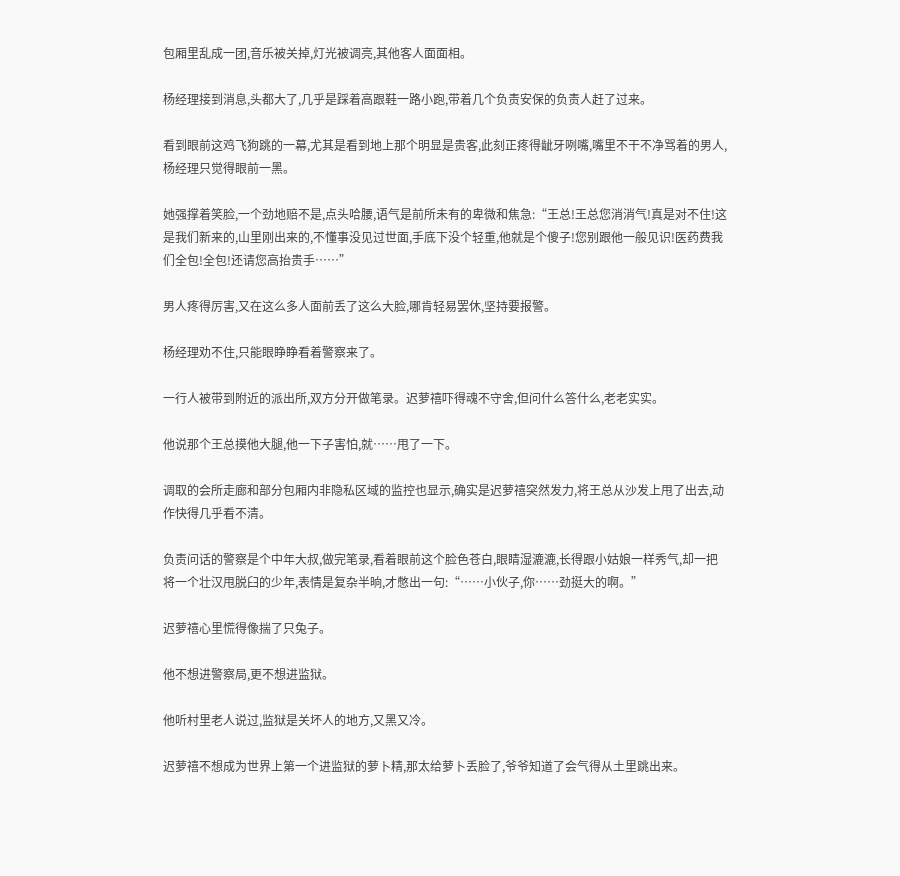包厢里乱成一团,音乐被关掉,灯光被调亮,其他客人面面相。

杨经理接到消息,头都大了,几乎是踩着高跟鞋一路小跑,带着几个负责安保的负责人赶了过来。

看到眼前这鸡飞狗跳的一幕,尤其是看到地上那个明显是贵客,此刻正疼得龇牙咧嘴,嘴里不干不净骂着的男人,杨经理只觉得眼前一黑。

她强撑着笑脸,一个劲地赔不是,点头哈腰,语气是前所未有的卑微和焦急:“王总!王总您消消气!真是对不住!这是我们新来的,山里刚出来的,不懂事没见过世面,手底下没个轻重,他就是个傻子!您别跟他一般见识!医药费我们全包!全包!还请您高抬贵手……”

男人疼得厉害,又在这么多人面前丢了这么大脸,哪肯轻易罢休,坚持要报警。

杨经理劝不住,只能眼睁睁看着警察来了。

一行人被带到附近的派出所,双方分开做笔录。迟萝禧吓得魂不守舍,但问什么答什么,老老实实。

他说那个王总摸他大腿,他一下子害怕,就……甩了一下。

调取的会所走廊和部分包厢内非隐私区域的监控也显示,确实是迟萝禧突然发力,将王总从沙发上甩了出去,动作快得几乎看不清。

负责问话的警察是个中年大叔,做完笔录,看着眼前这个脸色苍白,眼睛湿漉漉,长得跟小姑娘一样秀气,却一把将一个壮汉甩脱臼的少年,表情是复杂半晌,才憋出一句:“……小伙子,你……劲挺大的啊。”

迟萝禧心里慌得像揣了只兔子。

他不想进警察局,更不想进监狱。

他听村里老人说过,监狱是关坏人的地方,又黑又冷。

迟萝禧不想成为世界上第一个进监狱的萝卜精,那太给萝卜丢脸了,爷爷知道了会气得从土里跳出来。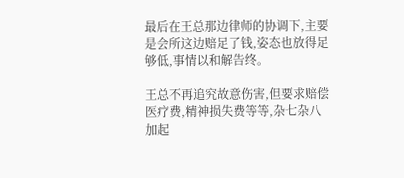最后在王总那边律师的协调下,主要是会所这边赔足了钱,姿态也放得足够低,事情以和解告终。

王总不再追究故意伤害,但要求赔偿医疗费,精神损失费等等,杂七杂八加起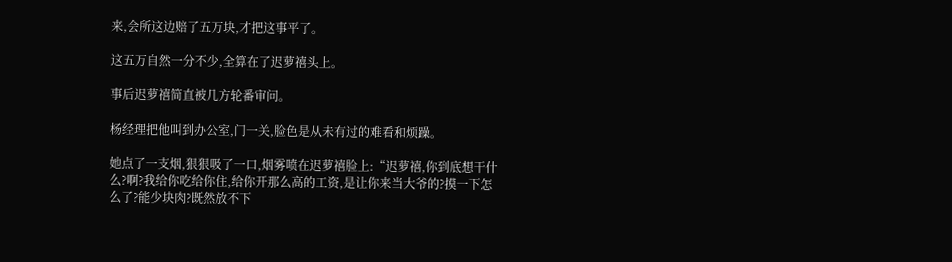来,会所这边赔了五万块,才把这事平了。

这五万自然一分不少,全算在了迟萝禧头上。

事后迟萝禧简直被几方轮番审问。

杨经理把他叫到办公室,门一关,脸色是从未有过的难看和烦躁。

她点了一支烟,狠狠吸了一口,烟雾喷在迟萝禧脸上:“迟萝禧,你到底想干什么?啊?我给你吃给你住,给你开那么高的工资,是让你来当大爷的?摸一下怎么了?能少块肉?既然放不下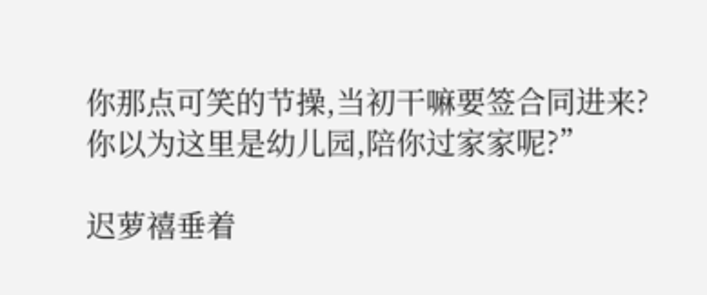你那点可笑的节操,当初干嘛要签合同进来?你以为这里是幼儿园,陪你过家家呢?”

迟萝禧垂着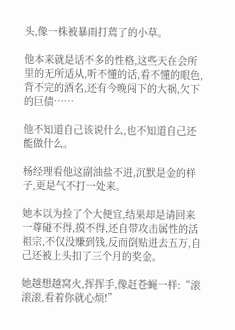头,像一株被暴雨打蔫了的小草。

他本来就是话不多的性格,这些天在会所里的无所适从,听不懂的话,看不懂的眼色,背不完的酒名,还有今晚闯下的大祸,欠下的巨债……

他不知道自己该说什么,也不知道自己还能做什么。

杨经理看他这副油盐不进,沉默是金的样子,更是气不打一处来。

她本以为捡了个大便宜,结果却是请回来一尊碰不得,摸不得,还自带攻击属性的活祖宗,不仅没赚到钱,反而倒贴进去五万,自己还被上头扣了三个月的奖金。

她越想越窝火,挥挥手,像赶苍蝇一样:“滚滚滚,看着你就心烦!”